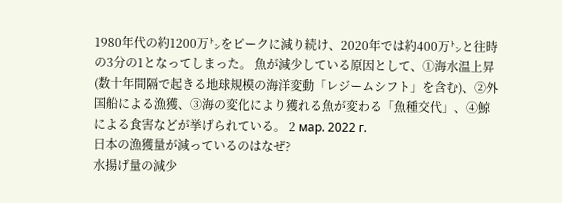1980年代の約1200万㌧をピークに減り続け、2020年では約400万㌧と往時の3分の1となってしまった。 魚が減少している原因として、①海水温上昇(数十年間隔で起きる地球規模の海洋変動「レジームシフト」を含む)、②外国船による漁獲、③海の変化により獲れる魚が変わる「魚種交代」、④鯨による食害などが挙げられている。 2 мар. 2022 г.
日本の漁獲量が減っているのはなぜ?
水揚げ量の減少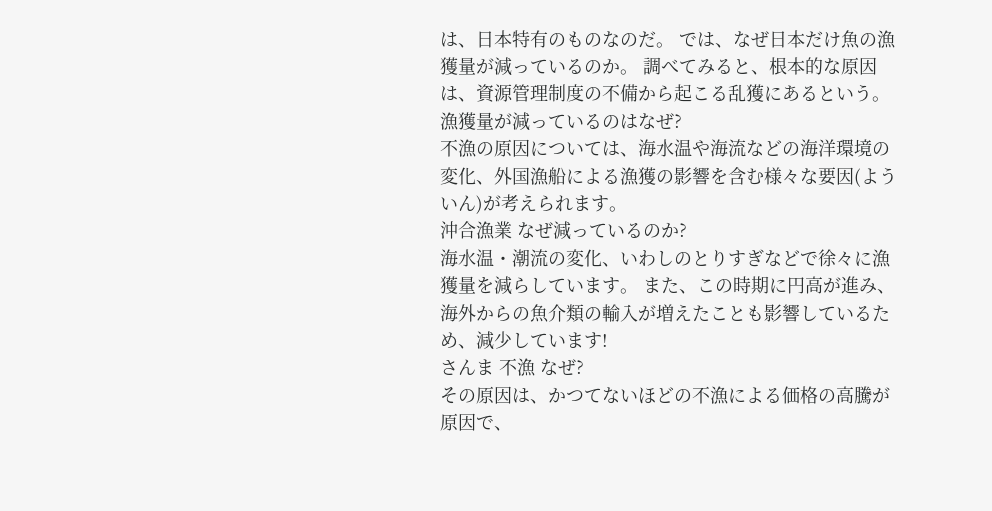は、日本特有のものなのだ。 では、なぜ日本だけ魚の漁獲量が減っているのか。 調べてみると、根本的な原因は、資源管理制度の不備から起こる乱獲にあるという。
漁獲量が減っているのはなぜ?
不漁の原因については、海水温や海流などの海洋環境の変化、外国漁船による漁獲の影響を含む様々な要因(よういん)が考えられます。
沖合漁業 なぜ減っているのか?
海水温・潮流の変化、いわしのとりすぎなどで徐々に漁獲量を減らしています。 また、この時期に円高が進み、海外からの魚介類の輸入が増えたことも影響しているため、減少しています!
さんま 不漁 なぜ?
その原因は、かつてないほどの不漁による価格の高騰が原因で、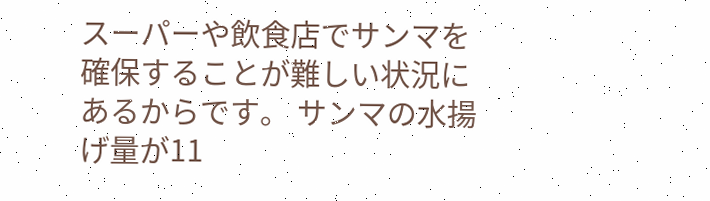スーパーや飲食店でサンマを確保することが難しい状況にあるからです。 サンマの水揚げ量が11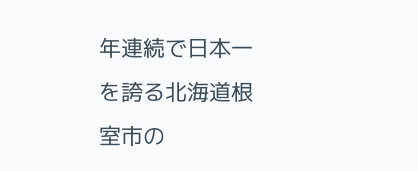年連続で日本一を誇る北海道根室市の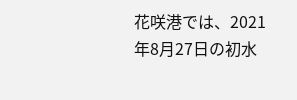花咲港では、2021年8月27日の初水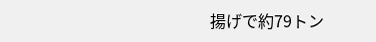揚げで約79トン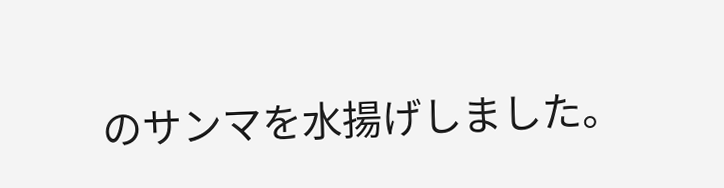のサンマを水揚げしました。